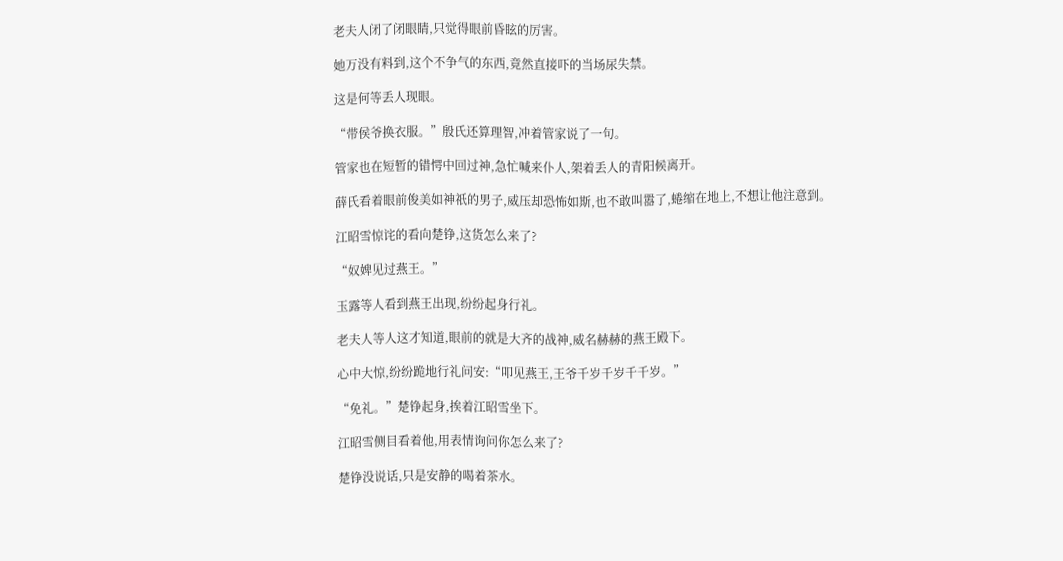老夫人闭了闭眼睛,只觉得眼前昏眩的厉害。

她万没有料到,这个不争气的东西,竟然直接吓的当场尿失禁。

这是何等丢人现眼。

“带侯爷换衣服。”殷氏还算理智,冲着管家说了一句。

管家也在短暂的错愕中回过神,急忙喊来仆人,架着丢人的青阳候离开。

薛氏看着眼前俊美如神祇的男子,威压却恐怖如斯,也不敢叫嚣了,蜷缩在地上,不想让他注意到。

江昭雪惊诧的看向楚铮,这货怎么来了?

“奴婢见过燕王。”

玉露等人看到燕王出现,纷纷起身行礼。

老夫人等人这才知道,眼前的就是大齐的战神,威名赫赫的燕王殿下。

心中大惊,纷纷跪地行礼问安:“叩见燕王,王爷千岁千岁千千岁。”

“免礼。”楚铮起身,挨着江昭雪坐下。

江昭雪侧目看着他,用表情询问你怎么来了?

楚铮没说话,只是安静的喝着茶水。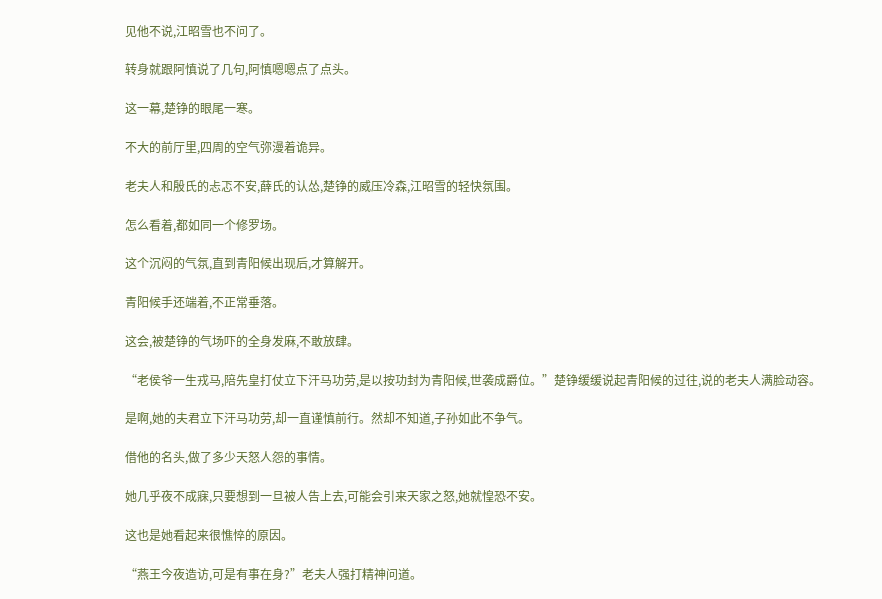见他不说,江昭雪也不问了。

转身就跟阿慎说了几句,阿慎嗯嗯点了点头。

这一幕,楚铮的眼尾一寒。

不大的前厅里,四周的空气弥漫着诡异。

老夫人和殷氏的忐忑不安,薛氏的认怂,楚铮的威压冷森,江昭雪的轻快氛围。

怎么看着,都如同一个修罗场。

这个沉闷的气氛,直到青阳候出现后,才算解开。

青阳候手还端着,不正常垂落。

这会,被楚铮的气场吓的全身发麻,不敢放肆。

“老侯爷一生戎马,陪先皇打仗立下汗马功劳,是以按功封为青阳候,世袭成爵位。”楚铮缓缓说起青阳候的过往,说的老夫人满脸动容。

是啊,她的夫君立下汗马功劳,却一直谨慎前行。然却不知道,子孙如此不争气。

借他的名头,做了多少天怒人怨的事情。

她几乎夜不成寐,只要想到一旦被人告上去,可能会引来天家之怒,她就惶恐不安。

这也是她看起来很憔悴的原因。

“燕王今夜造访,可是有事在身?”老夫人强打精神问道。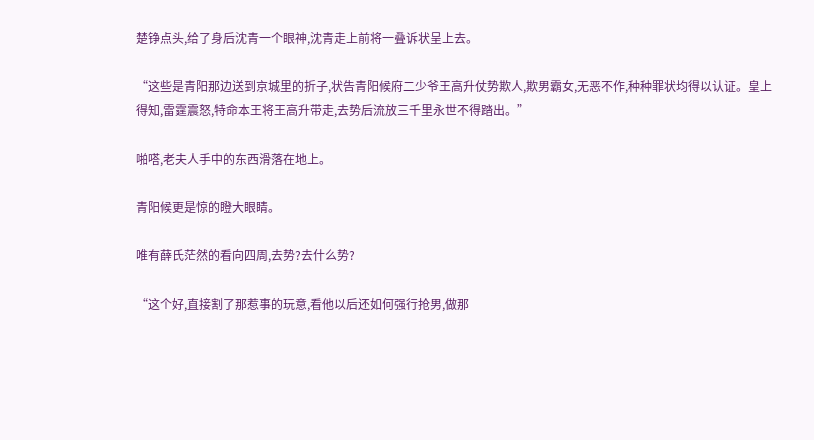楚铮点头,给了身后沈青一个眼神,沈青走上前将一叠诉状呈上去。

“这些是青阳那边送到京城里的折子,状告青阳候府二少爷王高升仗势欺人,欺男霸女,无恶不作,种种罪状均得以认证。皇上得知,雷霆震怒,特命本王将王高升带走,去势后流放三千里永世不得踏出。”

啪嗒,老夫人手中的东西滑落在地上。

青阳候更是惊的瞪大眼睛。

唯有薛氏茫然的看向四周,去势?去什么势?

“这个好,直接割了那惹事的玩意,看他以后还如何强行抢男,做那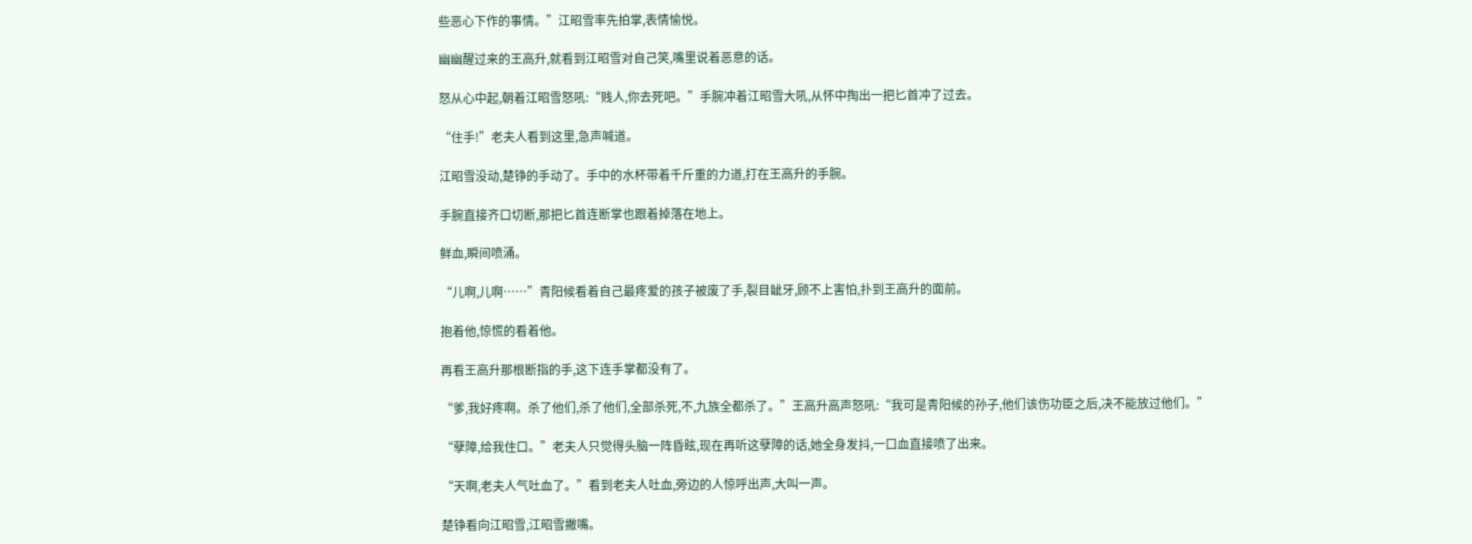些恶心下作的事情。”江昭雪率先拍掌,表情愉悦。

幽幽醒过来的王高升,就看到江昭雪对自己笑,嘴里说着恶意的话。

怒从心中起,朝着江昭雪怒吼:“贱人,你去死吧。”手腕冲着江昭雪大吼,从怀中掏出一把匕首冲了过去。

“住手!”老夫人看到这里,急声喊道。

江昭雪没动,楚铮的手动了。手中的水杯带着千斤重的力道,打在王高升的手腕。

手腕直接齐口切断,那把匕首连断掌也跟着掉落在地上。

鲜血,瞬间喷涌。

“儿啊,儿啊……”青阳候看着自己最疼爱的孩子被废了手,裂目龇牙,顾不上害怕,扑到王高升的面前。

抱着他,惊慌的看着他。

再看王高升那根断指的手,这下连手掌都没有了。

“爹,我好疼啊。杀了他们,杀了他们,全部杀死,不,九族全都杀了。”王高升高声怒吼:“我可是青阳候的孙子,他们该伤功臣之后,决不能放过他们。”

“孽障,给我住口。”老夫人只觉得头脑一阵昏眩,现在再听这孽障的话,她全身发抖,一口血直接喷了出来。

“天啊,老夫人气吐血了。”看到老夫人吐血,旁边的人惊呼出声,大叫一声。

楚铮看向江昭雪,江昭雪撇嘴。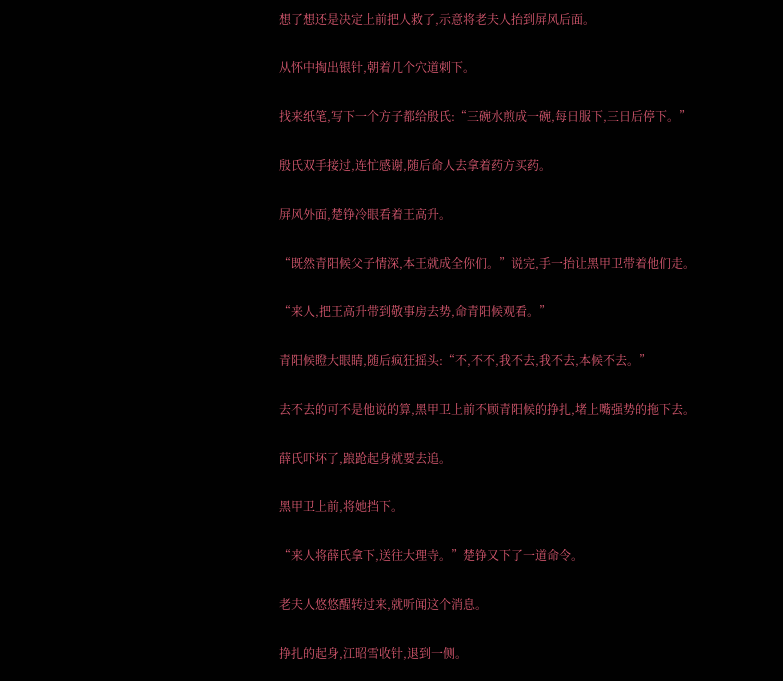想了想还是决定上前把人救了,示意将老夫人抬到屏风后面。

从怀中掏出银针,朝着几个穴道刺下。

找来纸笔,写下一个方子都给殷氏:“三碗水煎成一碗,每日服下,三日后停下。”

殷氏双手接过,连忙感谢,随后命人去拿着药方买药。

屏风外面,楚铮冷眼看着王高升。

“既然青阳候父子情深,本王就成全你们。”说完,手一抬让黑甲卫带着他们走。

“来人,把王高升带到敬事房去势,命青阳候观看。”

青阳候瞪大眼睛,随后疯狂摇头:“不,不不,我不去,我不去,本候不去。”

去不去的可不是他说的算,黑甲卫上前不顾青阳候的挣扎,堵上嘴强势的拖下去。

薛氏吓坏了,踉跄起身就要去追。

黑甲卫上前,将她挡下。

“来人将薛氏拿下,送往大理寺。”楚铮又下了一道命令。

老夫人悠悠醒转过来,就听闻这个消息。

挣扎的起身,江昭雪收针,退到一侧。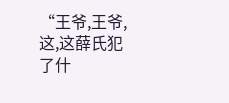“王爷,王爷,这,这薛氏犯了什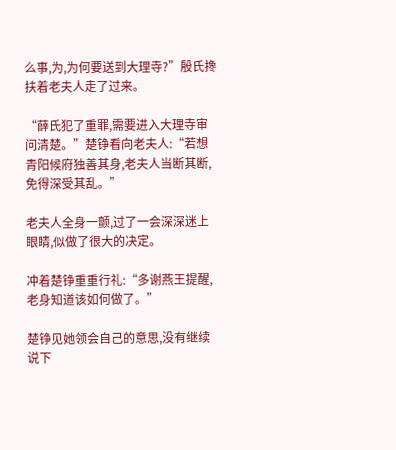么事,为,为何要送到大理寺?”殷氏搀扶着老夫人走了过来。

“薛氏犯了重罪,需要进入大理寺审问清楚。”楚铮看向老夫人:“若想青阳候府独善其身,老夫人当断其断,免得深受其乱。”

老夫人全身一颤,过了一会深深迷上眼睛,似做了很大的决定。

冲着楚铮重重行礼:“多谢燕王提醒,老身知道该如何做了。”

楚铮见她领会自己的意思,没有继续说下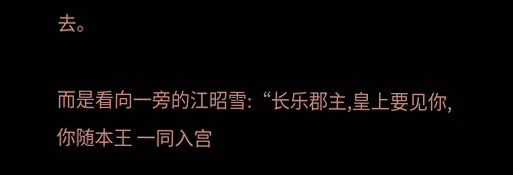去。

而是看向一旁的江昭雪:“长乐郡主,皇上要见你,你随本王 一同入宫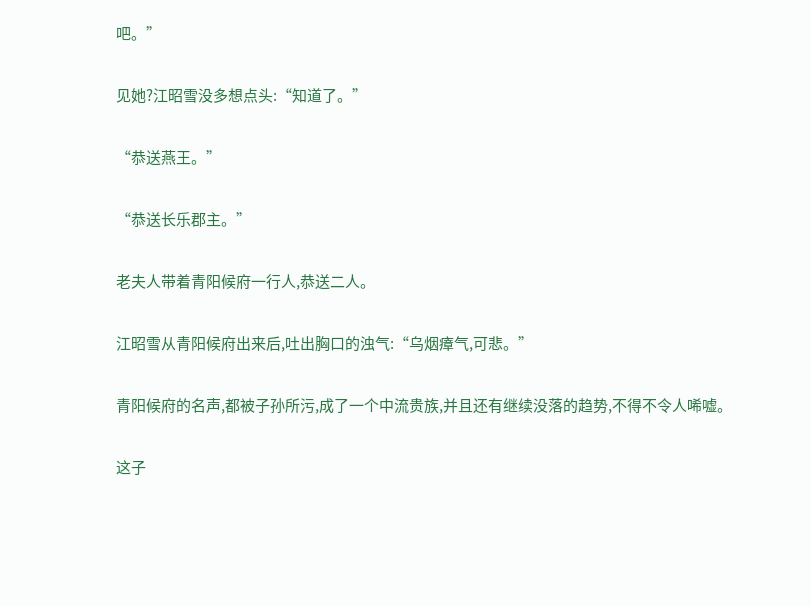吧。”

见她?江昭雪没多想点头:“知道了。”

“恭送燕王。”

“恭送长乐郡主。”

老夫人带着青阳候府一行人,恭送二人。

江昭雪从青阳候府出来后,吐出胸口的浊气:“乌烟瘴气,可悲。”

青阳候府的名声,都被子孙所污,成了一个中流贵族,并且还有继续没落的趋势,不得不令人唏嘘。

这子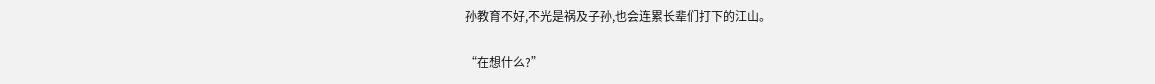孙教育不好,不光是祸及子孙,也会连累长辈们打下的江山。

“在想什么?”